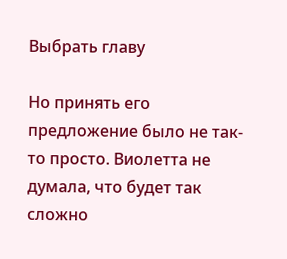Выбрать главу

Но принять его предложение было не так-то просто. Виолетта не думала, что будет так сложно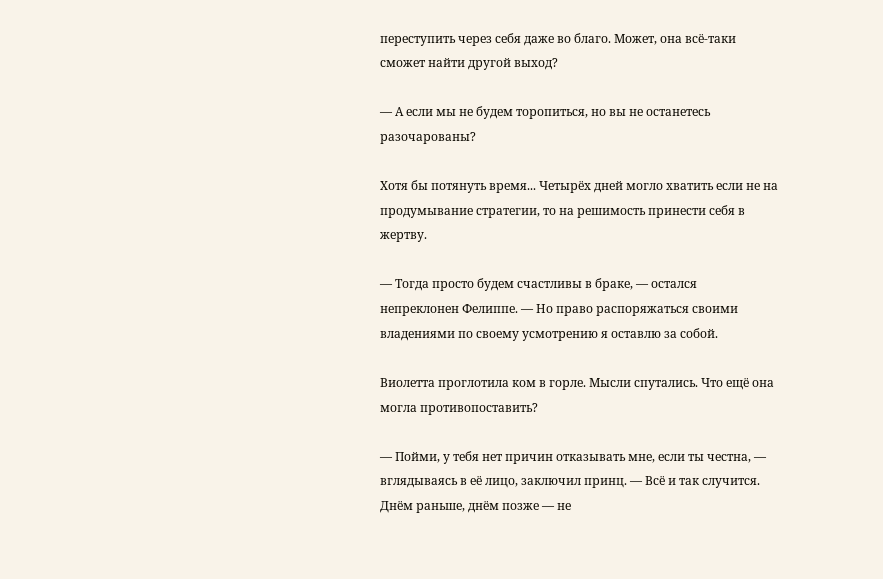переступить через себя даже во благо. Может, она всё-таки сможет найти другой выход?

— А если мы не будем торопиться, но вы не останетесь разочарованы?

Хотя бы потянуть время... Четырёх дней могло хватить если не на продумывание стратегии, то на решимость принести себя в жертву.

— Тогда просто будем счастливы в браке, — остался непреклонен Фелиппе. — Но право распоряжаться своими владениями по своему усмотрению я оставлю за собой.

Виолетта проглотила ком в горле. Мысли спутались. Что ещё она могла противопоставить?

— Пойми, у тебя нет причин отказывать мне, если ты честна, — вглядываясь в её лицо, заключил принц. — Всё и так случится. Днём раньше, днём позже — не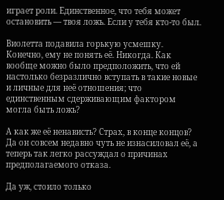играет роли. Единственное, что тебя может остановить — твоя ложь. Если у тебя кто-то был.

Виолетта подавила горькую усмешку. Конечно, ему не понять её. Никогда. Как вообще можно было предположить, что ей настолько безразлично вступать в такие новые и личные для неё отношения; что единственным сдерживающим фактором могла быть ложь?

А как же её ненависть? Страх, в конце концов? Да он совсем недавно чуть не изнасиловал её, а теперь так легко рассуждал о причинах предполагаемого отказа.

Да уж, стоило только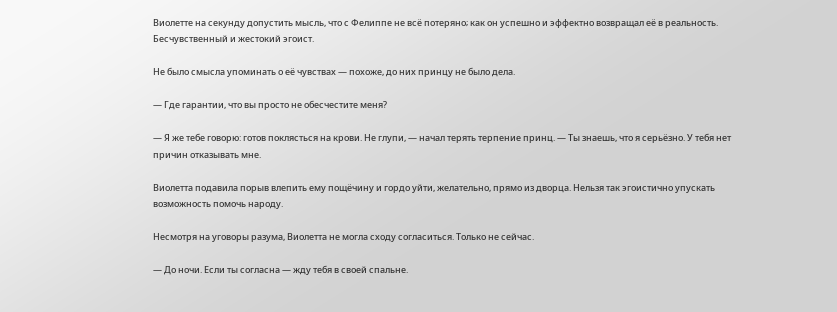Виолетте на секунду допустить мысль, что с Фелиппе не всё потеряно; как он успешно и эффектно возвращал её в реальность. Бесчувственный и жестокий эгоист.

Не было смысла упоминать о её чувствах — похоже, до них принцу не было дела.

— Где гарантии, что вы просто не обесчестите меня?

— Я же тебе говорю: готов поклясться на крови. Не глупи, — начал терять терпение принц. — Ты знаешь, что я серьёзно. У тебя нет причин отказывать мне.

Виолетта подавила порыв влепить ему пощёчину и гордо уйти, желательно, прямо из дворца. Нельзя так эгоистично упускать возможность помочь народу.

Несмотря на уговоры разума, Виолетта не могла сходу согласиться. Только не сейчас.

— До ночи. Если ты согласна — жду тебя в своей спальне.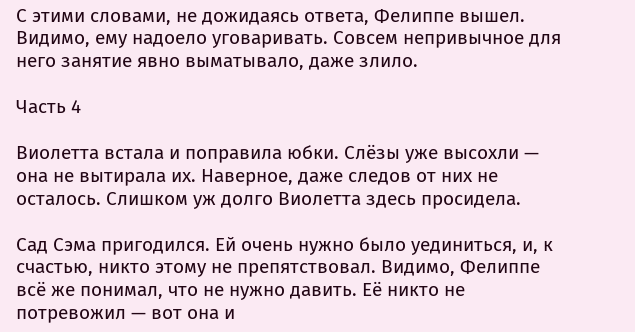С этими словами, не дожидаясь ответа, Фелиппе вышел. Видимо, ему надоело уговаривать. Совсем непривычное для него занятие явно выматывало, даже злило.

Часть 4

Виолетта встала и поправила юбки. Слёзы уже высохли — она не вытирала их. Наверное, даже следов от них не осталось. Слишком уж долго Виолетта здесь просидела.

Сад Сэма пригодился. Ей очень нужно было уединиться, и, к счастью, никто этому не препятствовал. Видимо, Фелиппе всё же понимал, что не нужно давить. Её никто не потревожил — вот она и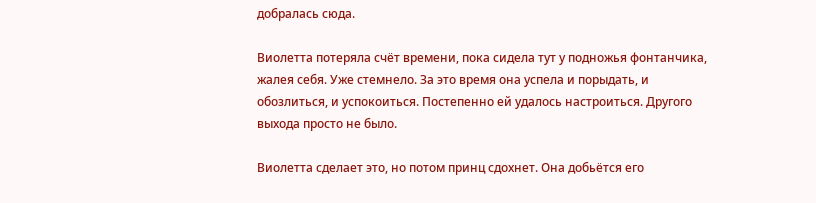добралась сюда.

Виолетта потеряла счёт времени, пока сидела тут у подножья фонтанчика, жалея себя. Уже стемнело. За это время она успела и порыдать, и обозлиться, и успокоиться. Постепенно ей удалось настроиться. Другого выхода просто не было.

Виолетта сделает это, но потом принц сдохнет. Она добьётся его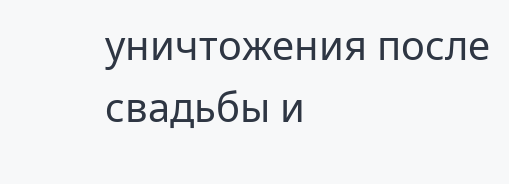уничтожения после свадьбы и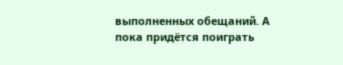выполненных обещаний. А пока придётся поиграть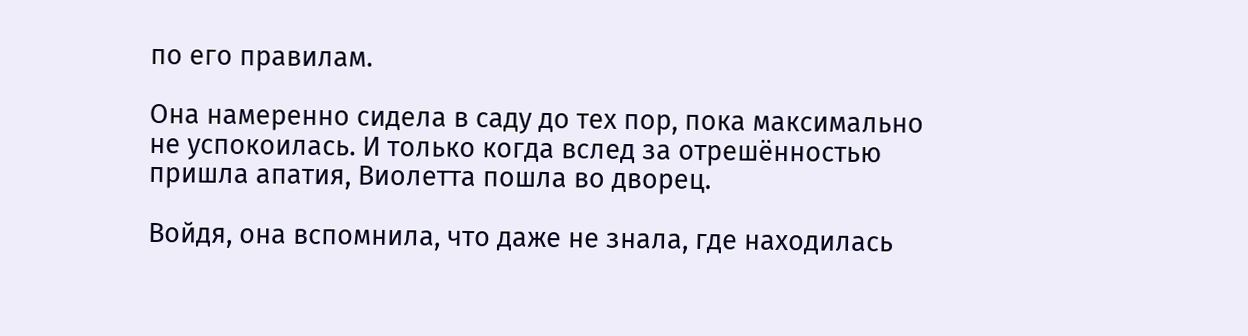по его правилам.

Она намеренно сидела в саду до тех пор, пока максимально не успокоилась. И только когда вслед за отрешённостью пришла апатия, Виолетта пошла во дворец.

Войдя, она вспомнила, что даже не знала, где находилась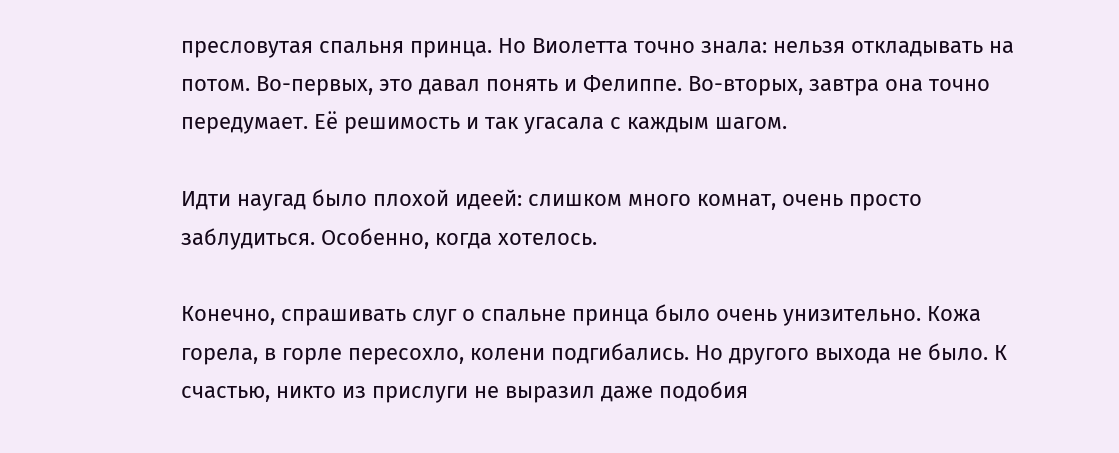пресловутая спальня принца. Но Виолетта точно знала: нельзя откладывать на потом. Во-первых, это давал понять и Фелиппе. Во-вторых, завтра она точно передумает. Её решимость и так угасала с каждым шагом.

Идти наугад было плохой идеей: слишком много комнат, очень просто заблудиться. Особенно, когда хотелось.

Конечно, спрашивать слуг о спальне принца было очень унизительно. Кожа горела, в горле пересохло, колени подгибались. Но другого выхода не было. К счастью, никто из прислуги не выразил даже подобия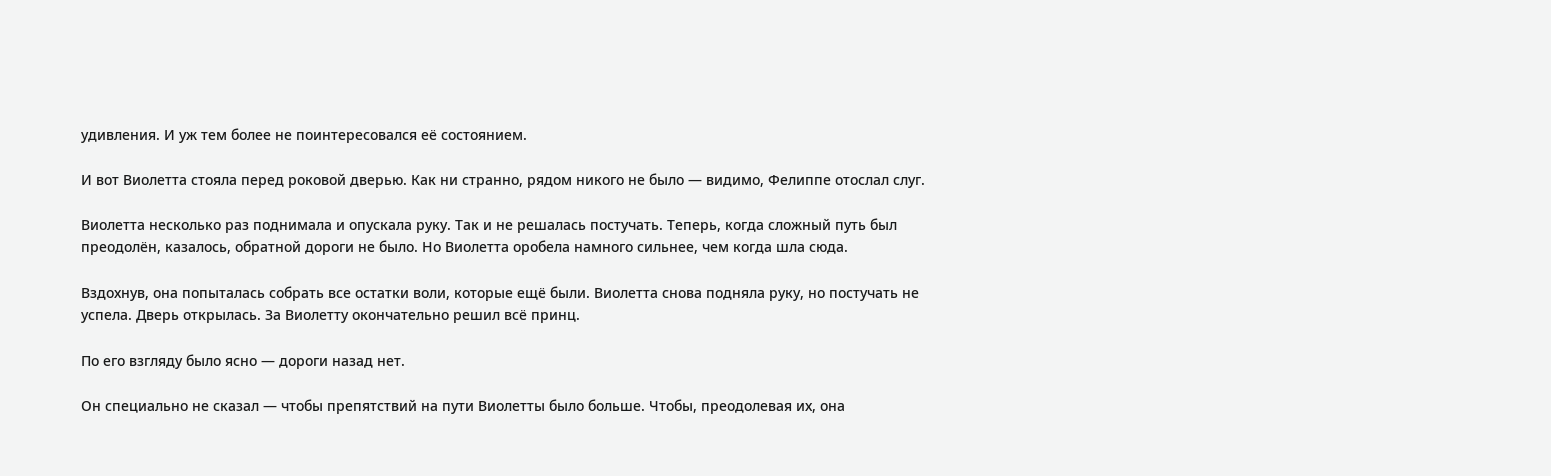удивления. И уж тем более не поинтересовался её состоянием.

И вот Виолетта стояла перед роковой дверью. Как ни странно, рядом никого не было — видимо, Фелиппе отослал слуг.

Виолетта несколько раз поднимала и опускала руку. Так и не решалась постучать. Теперь, когда сложный путь был преодолён, казалось, обратной дороги не было. Но Виолетта оробела намного сильнее, чем когда шла сюда.

Вздохнув, она попыталась собрать все остатки воли, которые ещё были. Виолетта снова подняла руку, но постучать не успела. Дверь открылась. За Виолетту окончательно решил всё принц.

По его взгляду было ясно — дороги назад нет.

Он специально не сказал — чтобы препятствий на пути Виолетты было больше. Чтобы, преодолевая их, она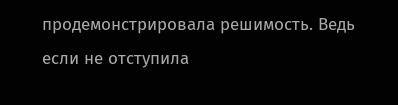продемонстрировала решимость. Ведь если не отступила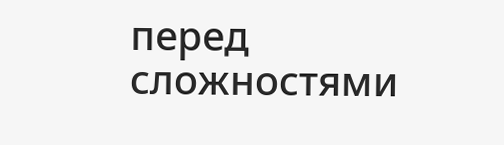перед сложностями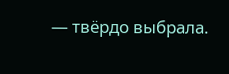— твёрдо выбрала.